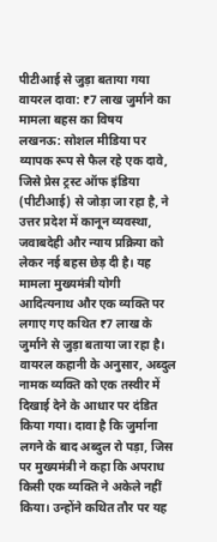पीटीआई से जुड़ा बताया गया वायरल दावा: ₹7 लाख जुर्माने का मामला बहस का विषय
लखनऊ: सोशल मीडिया पर व्यापक रूप से फैल रहे एक दावे, जिसे प्रेस ट्रस्ट ऑफ इंडिया (पीटीआई) से जोड़ा जा रहा है, ने उत्तर प्रदेश में कानून व्यवस्था, जवाबदेही और न्याय प्रक्रिया को लेकर नई बहस छेड़ दी है। यह मामला मुख्यमंत्री योगी आदित्यनाथ और एक व्यक्ति पर लगाए गए कथित ₹7 लाख के जुर्माने से जुड़ा बताया जा रहा है।
वायरल कहानी के अनुसार, अब्दुल नामक व्यक्ति को एक तस्वीर में दिखाई देने के आधार पर दंडित किया गया। दावा है कि जुर्माना लगने के बाद अब्दुल रो पड़ा, जिस पर मुख्यमंत्री ने कहा कि अपराध किसी एक व्यक्ति ने अकेले नहीं किया। उन्होंने कथित तौर पर यह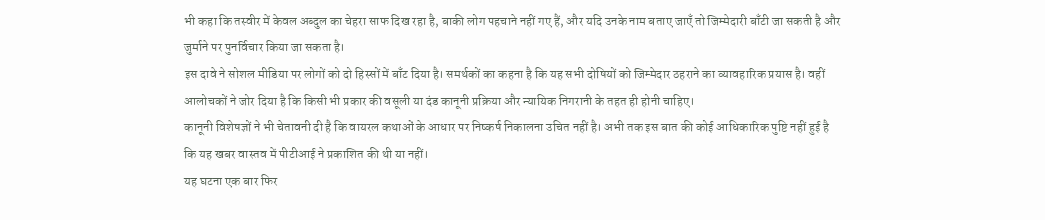भी कहा कि तस्वीर में केवल अब्दुल का चेहरा साफ दिख रहा है, बाकी लोग पहचाने नहीं गए हैं, और यदि उनके नाम बताए जाएँ तो जिम्मेदारी बाँटी जा सकती है और जुर्माने पर पुनर्विचार किया जा सकता है।
इस दावे ने सोशल मीडिया पर लोगों को दो हिस्सों में बाँट दिया है। समर्थकों का कहना है कि यह सभी दोषियों को जिम्मेदार ठहराने का व्यावहारिक प्रयास है। वहीं आलोचकों ने जोर दिया है कि किसी भी प्रकार की वसूली या दंड कानूनी प्रक्रिया और न्यायिक निगरानी के तहत ही होनी चाहिए।
कानूनी विशेषज्ञों ने भी चेतावनी दी है कि वायरल कथाओं के आधार पर निष्कर्ष निकालना उचित नहीं है। अभी तक इस बात की कोई आधिकारिक पुष्टि नहीं हुई है कि यह खबर वास्तव में पीटीआई ने प्रकाशित की थी या नहीं।
यह घटना एक बार फिर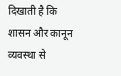दिखाती है कि शासन और कानून व्यवस्था से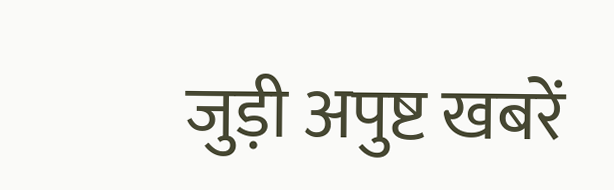जुड़ी अपुष्ट खबरें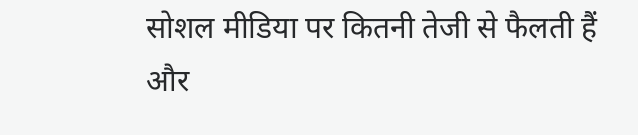सोशल मीडिया पर कितनी तेजी से फैलती हैं और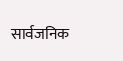सार्वजनिक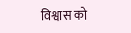विश्वास को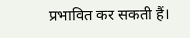प्रभावित कर सकती हैं।